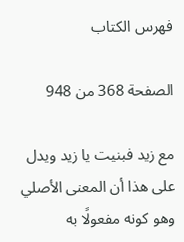فهرس الكتاب

الصفحة 368 من 948

مع زيد فبنيت يا زيد ويدل على هذا أن المعنى الأصلي وهو كونه مفعولًا به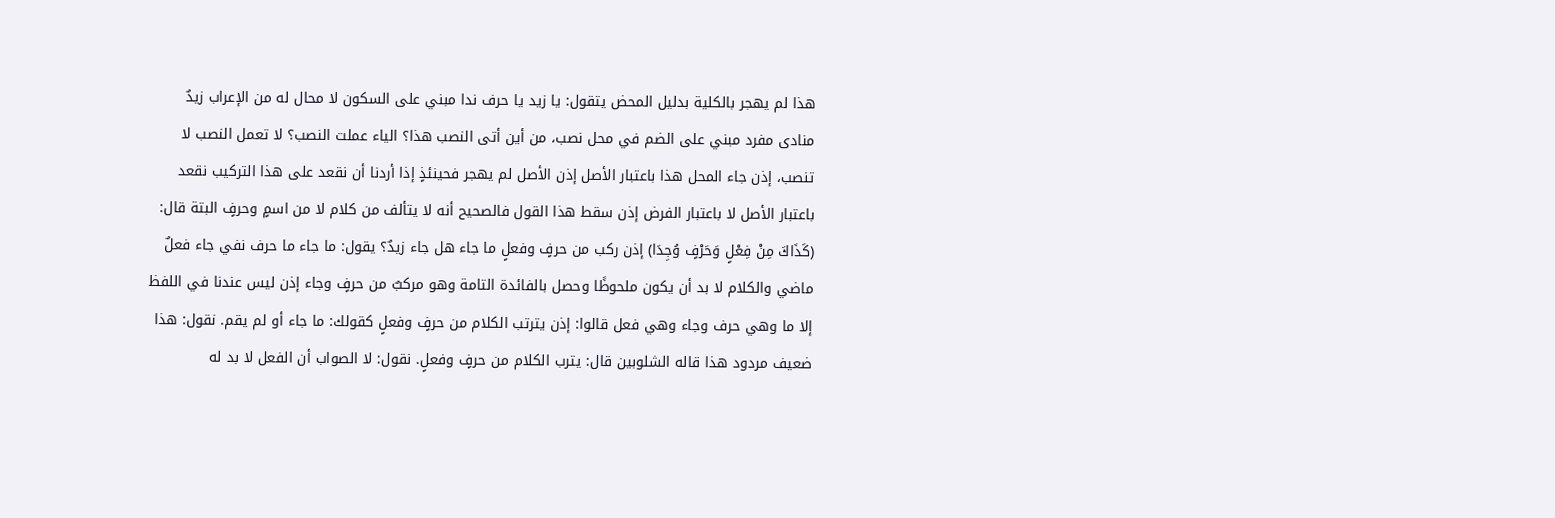هذا لم يهجر بالكلية بدليل المحض يتقول: يا زيد يا حرف ندا مبني على السكون لا محال له من الإعراب زيدٌ منادى مفرد مبني على الضم في محل نصب، من أين أتى النصب هذا؟ الياء عملت النصب؟ لا تعمل النصب لا تنصب، إذن جاء المحل هذا باعتبار الأصل إذن الأصل لم يهجر فحينئذٍ إذا أردنا أن نقعد على هذا التركيب نقعد باعتبار الأصل لا باعتبار الفرض إذن سقط هذا القول فالصحيح أنه لا يتألف من كلام لا من اسمٍ وحرفٍ البتة قال: (كَذَاكَ مِنْ فِعْلٍ وَحَرْفٍ وُجِدَا) إذن ركب من حرفٍ وفعلٍ ما جاء هل جاء زيدٌ؟ يقول: ما جاء ما حرف نفي جاء فعلٌ ماضي والكلام لا بد أن يكون ملحوظًا وحصل بالفائدة التامة وهو مركبٌ من حرفٍ وجاء إذن ليس عندنا في اللفظ إلا ما وهي حرف وجاء وهي فعل قالوا: إذن يترتب الكلام من حرفٍ وفعلٍ كقولك: ما جاء أو لم يقم. نقول: هذا ضعيف مردود هذا قاله الشلوبين قال: يترب الكلام من حرفٍ وفعلٍ. نقول: لا الصواب أن الفعل لا بد له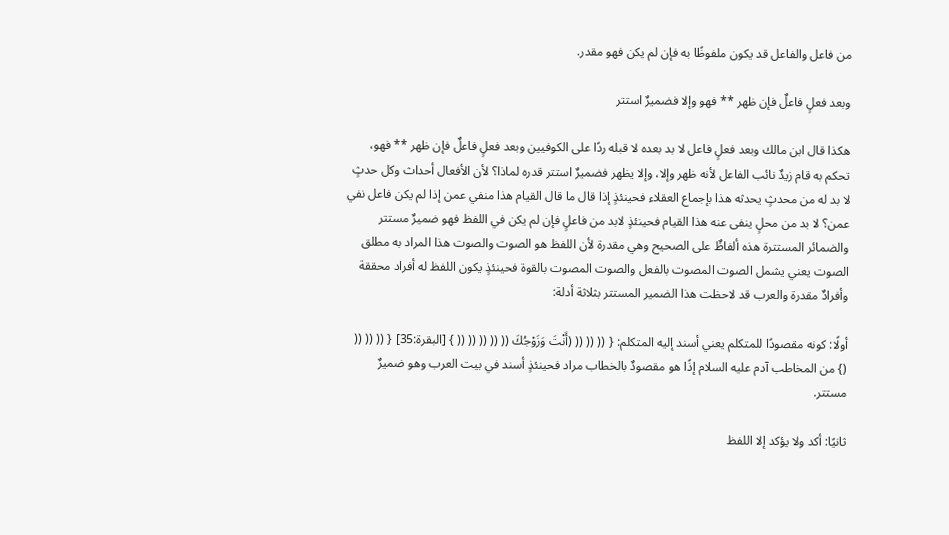من فاعل والفاعل قد يكون ملفوظًا به فإن لم يكن فهو مقدر.

وبعد فعلٍ فاعلٌ فإن ظهر ** فهو وإلا فضميرٌ استتر

هكذا قال ابن مالك وبعد فعلٍ فاعل لا بد بعده لا قبله ردًا على الكوفيين وبعد فعلٍ فاعلٌ فإن ظهر ** فهو، تحكم به قام زيدٌ نائب الفاعل لأنه ظهر وإلا، وإلا يظهر فضميرٌ استتر قدره لماذا؟ لأن الأفعال أحداث وكل حدثٍ لا بد له من محدثٍ يحدثه هذا بإجماع العقلاء فحينئذٍ إذا قال ما قال القيام هذا منفي عمن إذا لم يكن فاعل نفي عمن؟ لا بد من محلٍ ينفى عنه هذا القيام فحينئذٍ لابد من فاعلٍ فإن لم يكن في اللفظ فهو ضميرٌ مستتر والضمائر المستترة هذه ألفاظٌ على الصحيح وهي مقدرة لأن اللفظ هو الصوت والصوت هذا المراد به مطلق الصوت يعني يشمل الصوت المصوت بالفعل والصوت المصوت بالقوة فحينئذٍ يكون اللفظ له أفراد محققة وأفرادٌ مقدرة والعرب قد لاحظت هذا الضمير المستتر بثلاثة أدلة:

أولًا: كونه مقصودًا للمتكلم يعني أسند إليه المتكلم: { (( (( (( (أَنْتَ وَزَوْجُكَ (( (( (( (( (( } [البقرة:35] { (( (( (( (} من المخاطب آدم عليه السلام إذًا هو مقصودٌ بالخطاب مراد فحينئذٍ أسند في بيت العرب وهو ضميرٌ مستتر.

ثانيًا: أكد ولا يؤكد إلا اللفظ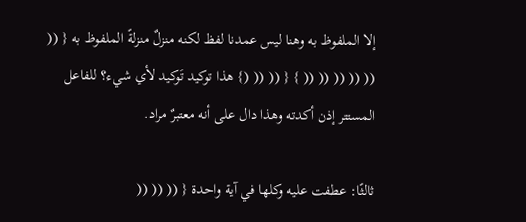إلا الملفوظ به وهنا ليس عمدنا لفظ لكنه منزلٌ منزلةً الملفوظ به { (( (( (( (( (( (( } { (( (( (} هذا توكيد تَوكيد لأي شيء؟ للفاعل المستتر إذن أكدته وهذا دال على أنه معتبرٌ مراد.

ثالثًا: عطفت عليه وكلها في آية واحدة { (( (( ((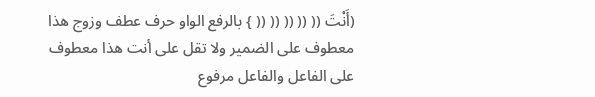(أَنْتَ (( (( (( (( (( } بالرفع الواو حرف عطف وزوج هذا معطوف على الضمير ولا تقل على أنت هذا معطوف على الفاعل والفاعل مرفوع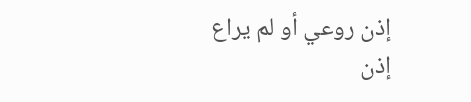إذن روعي أو لم يراع إذن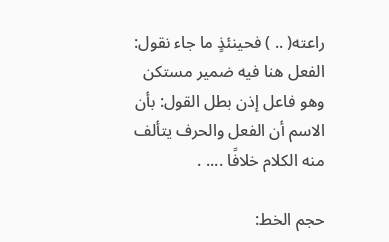راعته( .. ) فحينئذٍ ما جاء نقول: الفعل هنا فيه ضمير مستكن وهو فاعل إذن بطل القول: بأن الاسم أن الفعل والحرف يتألف منه الكلام خلافًا .... .

حجم الخط: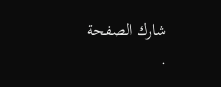شارك الصفحة
.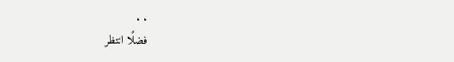. .
فضلًا انتظر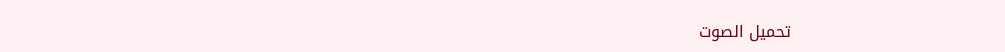تحميل الصوت